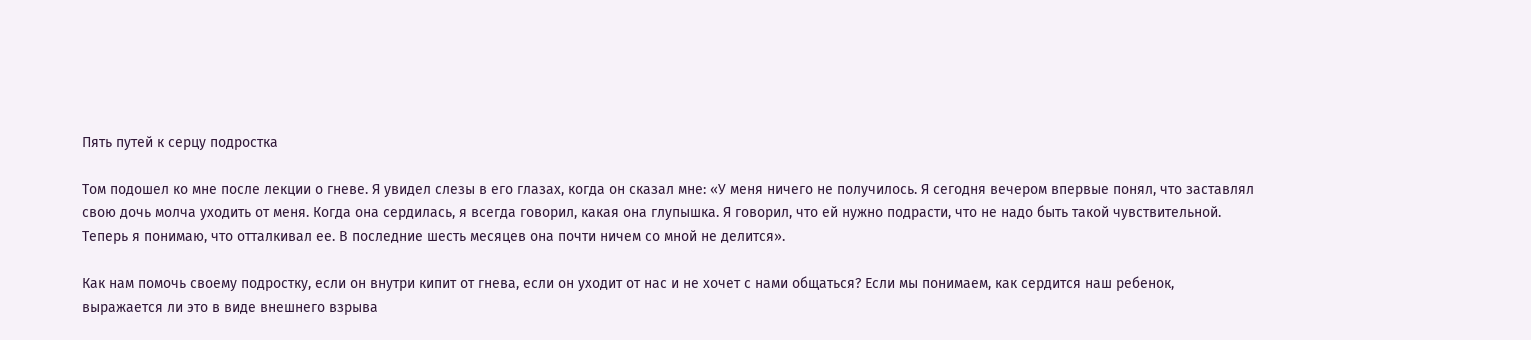Пять путей к серцу подростка

Том подошел ко мне после лекции о гневе. Я увидел слезы в его глазах, когда он сказал мне: «У меня ничего не получилось. Я сегодня вечером впервые понял, что заставлял свою дочь молча уходить от меня. Когда она сердилась, я всегда говорил, какая она глупышка. Я говорил, что ей нужно подрасти, что не надо быть такой чувствительной. Теперь я понимаю, что отталкивал ее. В последние шесть месяцев она почти ничем со мной не делится».

Как нам помочь своему подростку, если он внутри кипит от гнева, если он уходит от нас и не хочет с нами общаться? Если мы понимаем, как сердится наш ребенок, выражается ли это в виде внешнего взрыва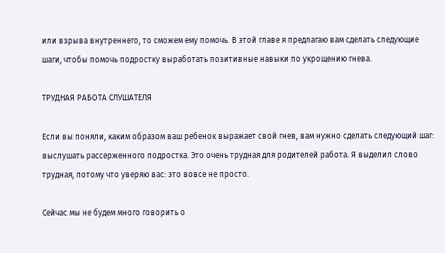или взрыва внутреннего, то сможем ему помочь. В этой главе я предлагаю вам сделать следующие шаги, чтобы помочь подростку выработать позитивные навыки по укрощению гнева.

ТРУДНАЯ РАБОТА СЛУШАТЕЛЯ

Если вы поняли, каким образом ваш ребенок выражает свой гнев, вам нужно сделать следующий шаг: выслушать рассерженного подростка. Это очень трудная для родителей работа. Я выделил слово трудная, потому что уверяю вас: это вовсе не просто.

Сейчас мы не будем много говорить о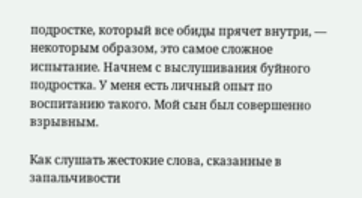подростке, который все обиды прячет внутри, — некоторым образом, это самое сложное испытание. Начнем с выслушивания буйного подростка. У меня есть личный опыт по воспитанию такого. Мой сын был совершенно взрывным.

Как слушать жестокие слова, сказанные в запальчивости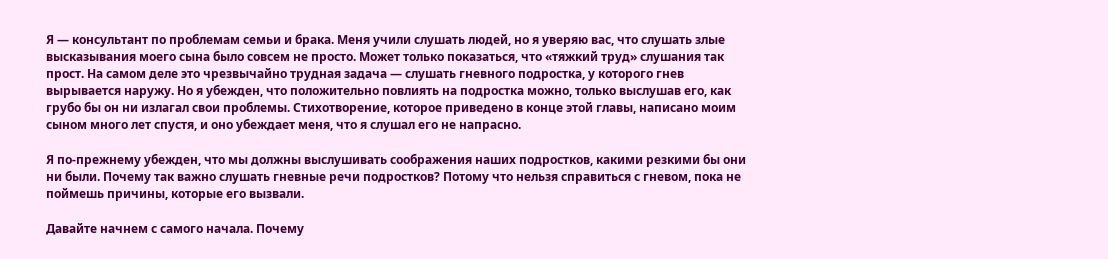Я — консультант по проблемам семьи и брака. Меня учили слушать людей, но я уверяю вас, что слушать злые высказывания моего сына было совсем не просто. Может только показаться, что «тяжкий труд» слушания так прост. На самом деле это чрезвычайно трудная задача — слушать гневного подростка, у которого гнев вырывается наружу. Но я убежден, что положительно повлиять на подростка можно, только выслушав его, как грубо бы он ни излагал свои проблемы. Стихотворение, которое приведено в конце этой главы, написано моим сыном много лет спустя, и оно убеждает меня, что я слушал его не напрасно.

Я по-прежнему убежден, что мы должны выслушивать соображения наших подростков, какими резкими бы они ни были. Почему так важно слушать гневные речи подростков? Потому что нельзя справиться с гневом, пока не поймешь причины, которые его вызвали.

Давайте начнем с самого начала. Почему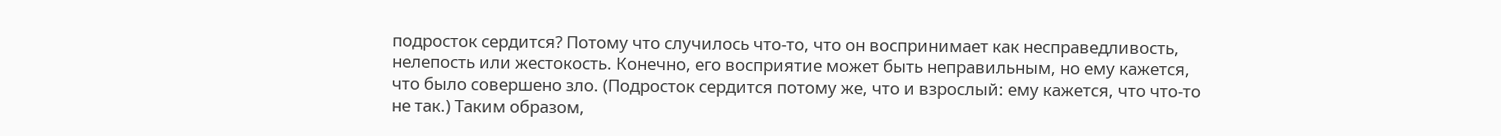подросток сердится? Потому что случилось что-то, что он воспринимает как несправедливость, нелепость или жестокость. Конечно, его восприятие может быть неправильным, но ему кажется, что было совершено зло. (Подросток сердится потому же, что и взрослый: ему кажется, что что-то не так.) Таким образом,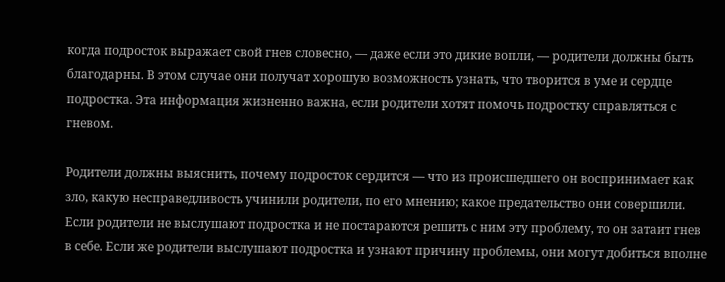когда подросток выражает свой гнев словесно, — даже если это дикие вопли, — родители должны быть благодарны. В этом случае они получат хорошую возможность узнать, что творится в уме и сердце подростка. Эта информация жизненно важна, если родители хотят помочь подростку справляться с гневом.

Родители должны выяснить, почему подросток сердится — что из происшедшего он воспринимает как зло, какую несправедливость учинили родители, по его мнению; какое предательство они совершили. Если родители не выслушают подростка и не постараются решить с ним эту проблему, то он затаит гнев в себе. Если же родители выслушают подростка и узнают причину проблемы, они могут добиться вполне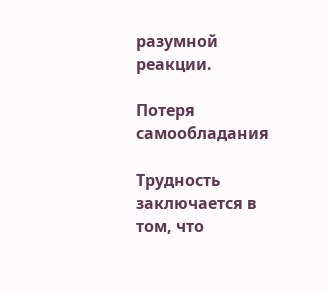разумной реакции.

Потеря самообладания

Трудность заключается в том, что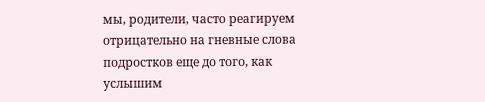мы, родители, часто реагируем отрицательно на гневные слова подростков еще до того, как услышим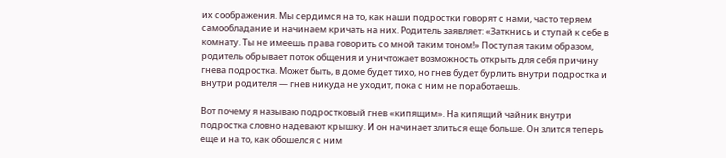их соображения. Мы сердимся на то, как наши подростки говорят с нами, часто теряем самообладание и начинаем кричать на них. Родитель заявляет: «Заткнись и ступай к себе в комнату. Ты не имеешь права говорить со мной таким тоном!» Поступая таким образом, родитель обрывает поток общения и уничтожает возможность открыть для себя причину гнева подростка. Может быть, в доме будет тихо, но гнев будет бурлить внутри подростка и внутри родителя — гнев никуда не уходит, пока с ним не поработаешь.

Вот почему я называю подростковый гнев «кипящим». На кипящий чайник внутри подростка словно надевают крышку. И он начинает злиться еще больше. Он злится теперь еще и на то, как обошелся с ним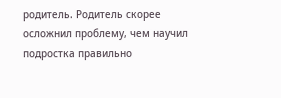родитель. Родитель скорее осложнил проблему, чем научил подростка правильно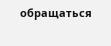обращаться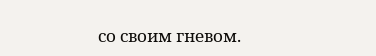со своим гневом.